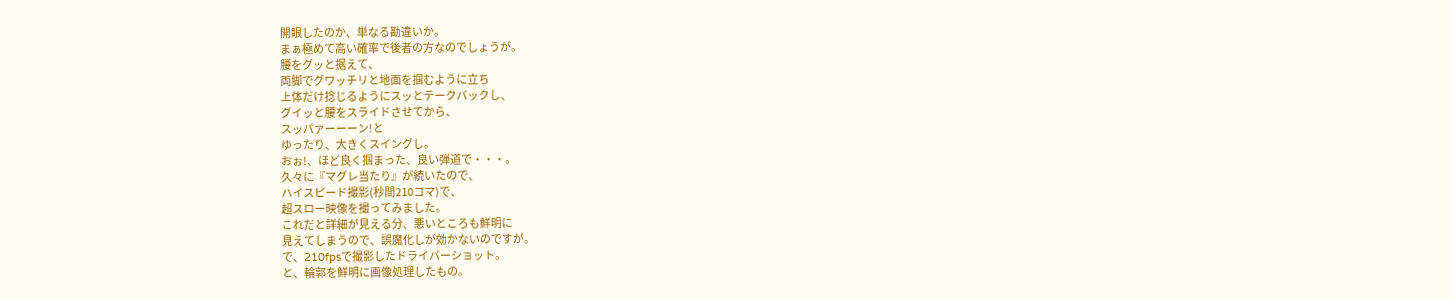開眼したのか、単なる勘違いか。
まぁ極めて高い確率で後者の方なのでしょうが。
腰をグッと据えて、
両脚でグワッチリと地面を掴むように立ち
上体だけ捻じるようにスッとテークバックし、
グイッと腰をスライドさせてから、
スッパァーーーン!と
ゆったり、大きくスイングし。
おぉ!、ほど良く掴まった、良い弾道で・・・。
久々に『マグレ当たり』が続いたので、
ハイスピード撮影(秒間210コマ)で、
超スロー映像を撮ってみました。
これだと詳細が見える分、悪いところも鮮明に
見えてしまうので、誤魔化しが効かないのですが。
で、210fpsで撮影したドライバーショット。
と、輪郭を鮮明に画像処理したもの。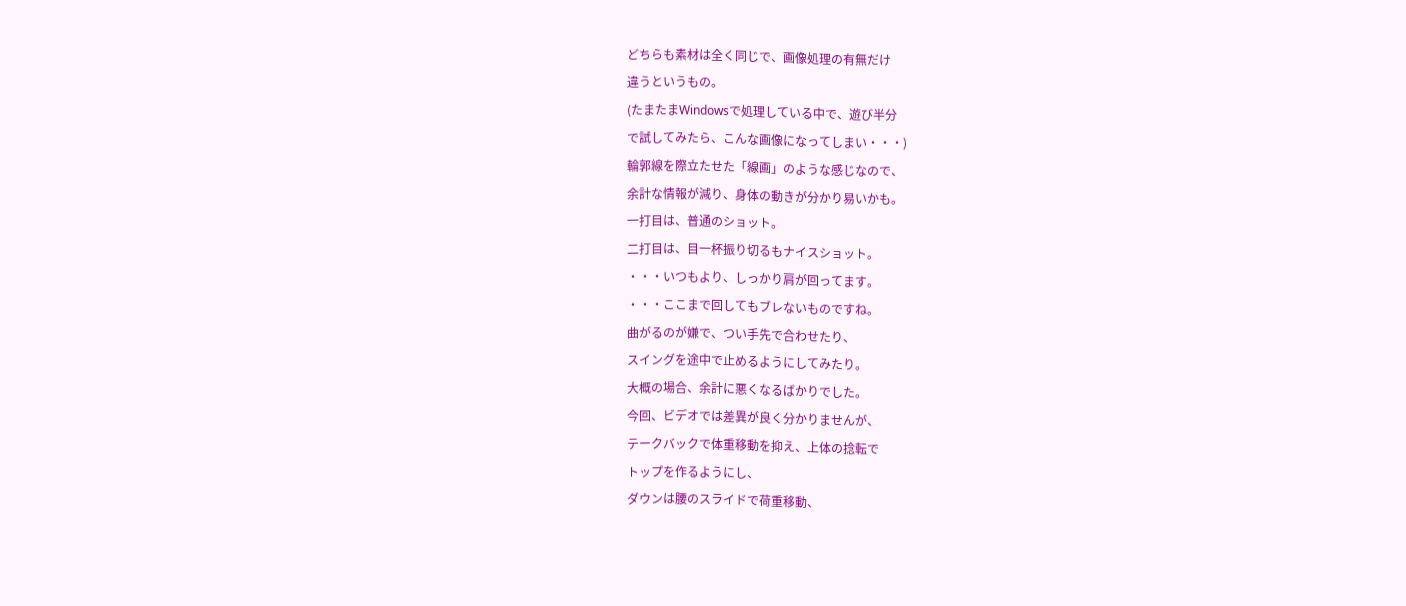どちらも素材は全く同じで、画像処理の有無だけ
違うというもの。
(たまたまWindowsで処理している中で、遊び半分
で試してみたら、こんな画像になってしまい・・・)
輪郭線を際立たせた「線画」のような感じなので、
余計な情報が減り、身体の動きが分かり易いかも。
一打目は、普通のショット。
二打目は、目一杯振り切るもナイスショット。
・・・いつもより、しっかり肩が回ってます。
・・・ここまで回してもブレないものですね。
曲がるのが嫌で、つい手先で合わせたり、
スイングを途中で止めるようにしてみたり。
大概の場合、余計に悪くなるばかりでした。
今回、ビデオでは差異が良く分かりませんが、
テークバックで体重移動を抑え、上体の捻転で
トップを作るようにし、
ダウンは腰のスライドで荷重移動、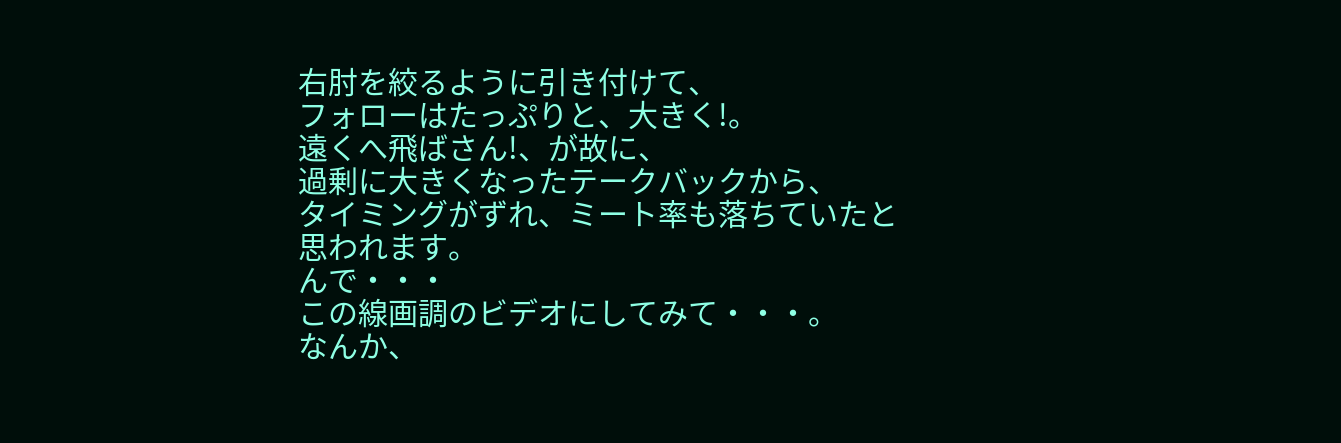右肘を絞るように引き付けて、
フォローはたっぷりと、大きく!。
遠くへ飛ばさん!、が故に、
過剰に大きくなったテークバックから、
タイミングがずれ、ミート率も落ちていたと
思われます。
んで・・・
この線画調のビデオにしてみて・・・。
なんか、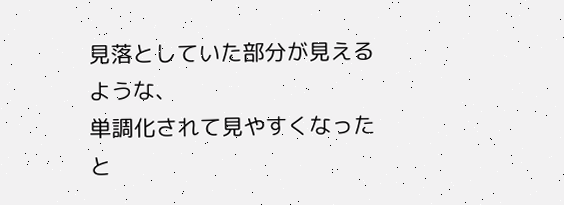見落としていた部分が見えるような、
単調化されて見やすくなったと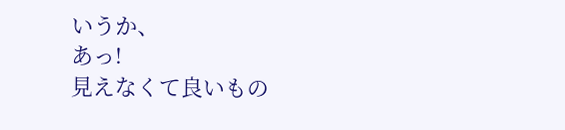いうか、
あっ!
見えなくて良いもの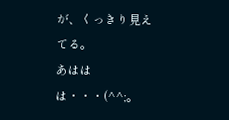が、くっきり見えてる。
あははは・・・(^^;。